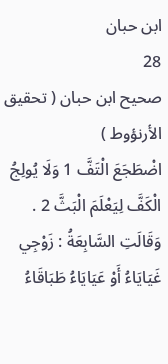ابن حبان
28
صحيح ابن حبان ( تحقيق الأرنؤوط )
اضْطَجَعَ الْتَفَّ 1 وَلَا يُولِجُ الْكَفَّ لِيَعْلَمَ الْبَثَّ 2 . وَقَالَتِ السَّابِعَةُ : زَوْجِي غَيَايَاءُ أَوْ عَيَايَاءُ طَبَاقَاءُ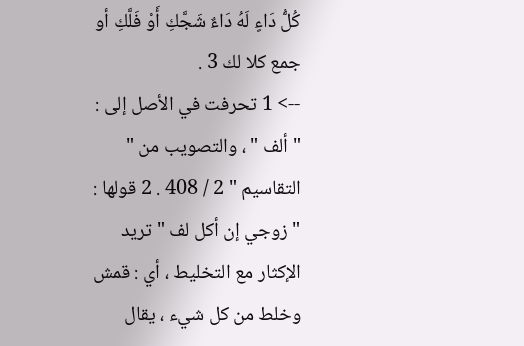كُلُّ دَاءٍ لَهُ دَاءٌ شَجَّكِ أَوْ فَلَّكِ أو جمع كلا لك 3 .
--> 1 تحرفت في الأصل إلى : " ألف " ، والتصويب من " التقاسيم " 2 / 408 . 2 قولها : " زوجي إن أكل لف " تريد الإكثار مع التخليط ، أي : قمش وخلط من كل شيء ، يقال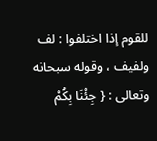للقوم إذا اختلفوا : لف ولفيف ، وقوله سبحانه وتعالى : { جِئْنَا بِكُمْ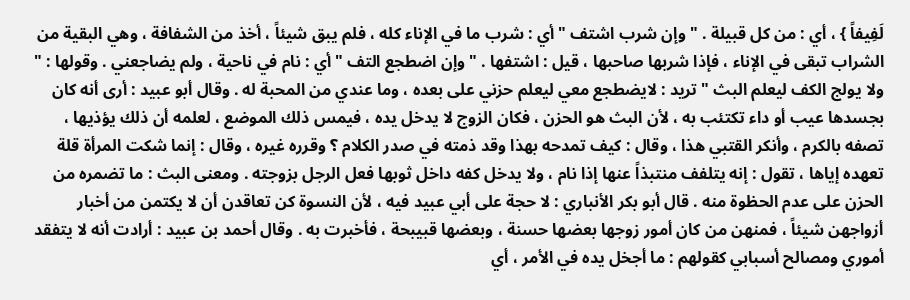لَفِيفاً } ، أي : من كل قبيلة . " وإن شرب اشتف " أي : شرب ما في الإناء كله ، فلم يبق شيئاً ، أخذ من الشفافة ، وهي البقية من الشراب تبقى في الإناء ، فإذا شربها صاحبها ، قيل : اشتفها . " وإن اضطجع التف " أي : نام في ناحية ، ولم يضاجعني . وقولها : " ولا يولج الكف ليعلم البث " تريد : لايضطجع معي ليعلم حزني على بعده ، وما عندي من المحبة له . وقال أبو عبيد : أرى أنه كان بجسدها عيب أو داء تكتئب به ، لأن البث هو الحزن ، فكان الزوج لا يدخل يده ، فيمس ذلك الموضع ، لعلمه أن ذلك يؤذيها ، تصفه بالكرم ، وأنكر القتبي هذا ، وقال : كيف تمدحه بهذا وقد ذمته في صدر الكلام ؟ وقرره غيره ، وقال : إنما شكت المرأة قلة تعهده إياها ، تقول : إنه يتلفف منتبذاً عنها إذا نام ، ولا يدخل كفه داخل ثوبها فعل الرجل بزوجته . ومعنى البث : ما تضمره من الحزن على عدم الحظوة منه . قال أبو بكر الأنباري : لا حجة على أبي عبيد فيه ، لأن النسوة كن تعاقدن أن لا يكتمن من أخبار أزواجهن شيئاً ، فمنهن من كان أمور زوجها بعضها حسنة ، وبعضها قبيبحة ، فأخبرت به . وقال أحمد بن عبيد : أرادت أنه لا يتفقد أموري ومصالح أسبابي كقولهم : ما أجخل يده في الأمر ، أي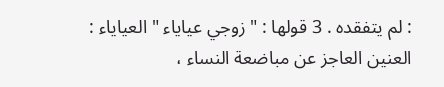: لم يتفقده . 3 قولها : " زوجي عياياء " العياياء : العنين العاجز عن مباضعة النساء ،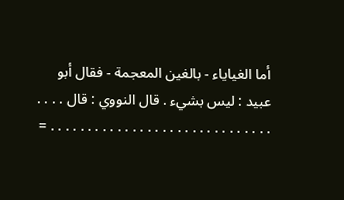أما الغياياء - بالغين المعجمة - فقال أبو عبيد : ليس بشيء . قال النووي : قال . . . . . . . . . . . . . . . . . . . . . . . . . . . . . . . . . . =